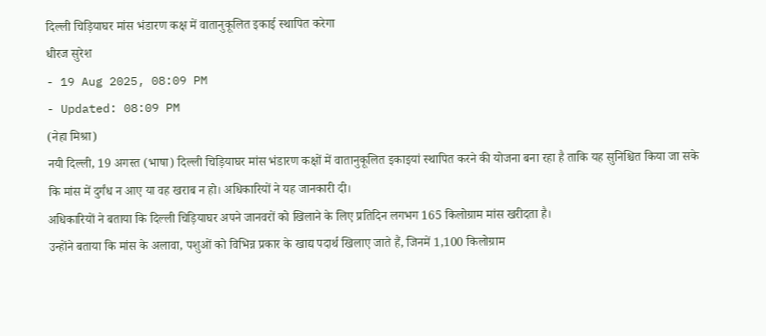दिल्ली चिड़ियाघर मांस भंडारण कक्ष में वातानुकूलित इकाई स्थापित करेगा
धीरज सुरेश
- 19 Aug 2025, 08:09 PM
- Updated: 08:09 PM
(नेहा मिश्रा)
नयी दिल्ली, 19 अगस्त (भाषा) दिल्ली चिड़ियाघर मांस भंडारण कक्षों में वातानुकूलित इकाइयां स्थापित करने की योजना बना रहा है ताकि यह सुनिश्चित किया जा सके कि मांस में दुर्गंध न आए या वह खराब न हो। अधिकारियों ने यह जानकारी दी।
अधिकारियों ने बताया कि दिल्ली चिड़ियाघर अपने जानवरों को खिलाने के लिए प्रतिदिन लगभग 165 किलोग्राम मांस खरीदता है।
उन्होंने बताया कि मांस के अलावा, पशुओं को विभिन्न प्रकार के खाद्य पदार्थ खिलाए जाते हैं, जिनमें 1,100 किलोग्राम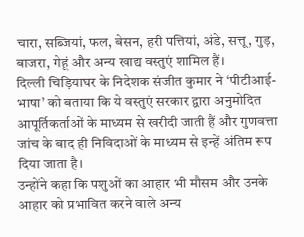चारा, सब्जियां, फल, बेसन, हरी पत्तियां, अंडे, सत्तू, गुड़, बाजरा, गेहूं और अन्य खाद्य वस्तुएं शामिल हैं।
दिल्ली चिड़ियाघर के निदेशक संजीत कुमार ने ‘पीटीआई-भाषा’ को बताया कि ये वस्तुएं सरकार द्वारा अनुमोदित आपूर्तिकर्ताओं के माध्यम से खरीदी जाती हैं और गुणवत्ता जांच के बाद ही निविदाओं के माध्यम से इन्हें अंतिम रूप दिया जाता है।
उन्होंने कहा कि पशुओं का आहार भी मौसम और उनके आहार को प्रभावित करने वाले अन्य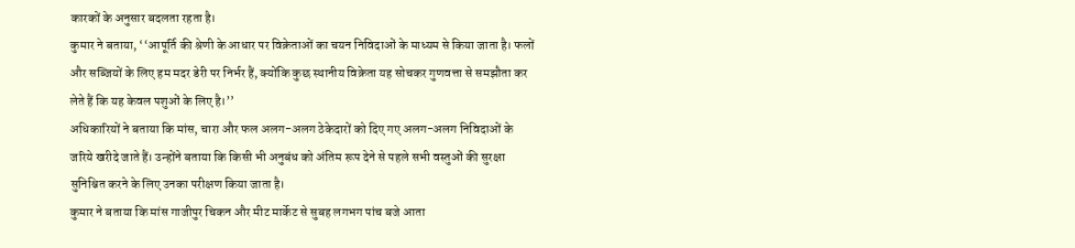कारकों के अनुसार बदलता रहता है।
कुमार ने बताया, ‘‘आपूर्ति की श्रेणी के आधार पर विक्रेताओं का चयन निविदाओं के माध्यम से किया जाता है। फलों और सब्जियों के लिए हम मदर डेरी पर निर्भर हैं, क्योंकि कुछ स्थानीय विक्रेता यह सोचकर गुणवत्ता से समझौता कर लेते हैं कि यह केवल पशुओं के लिए है।’’
अधिकारियों ने बताया कि मांस, चारा और फल अलग-अलग ठेकेदारों को दिए गए अलग-अलग निविदाओं के जरिये खरीदे जाते हैं। उन्होंने बताया कि किसी भी अनुबंध को अंतिम रूप देने से पहले सभी वस्तुओं की सुरक्षा सुनिश्चित करने के लिए उनका परीक्षण किया जाता है।
कुमार ने बताया कि मांस गाजीपुर चिकन और मीट मार्केट से सुबह लगभग पांच बजे आता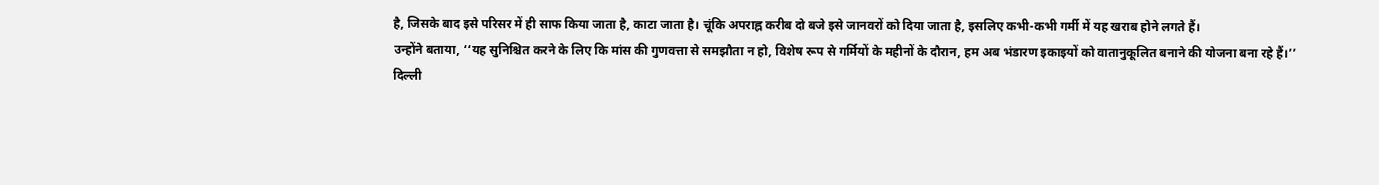है, जिसके बाद इसे परिसर में ही साफ किया जाता है, काटा जाता है। चूंकि अपराह्न करीब दो बजे इसे जानवरों को दिया जाता है, इसलिए कभी-कभी गर्मी में यह खराब होने लगते हैं।
उन्होंने बताया, ‘‘यह सुनिश्चित करने के लिए कि मांस की गुणवत्ता से समझौता न हो, विशेष रूप से गर्मियों के महीनों के दौरान, हम अब भंडारण इकाइयों को वातानुकूलित बनाने की योजना बना रहे हैं।’’
दिल्ली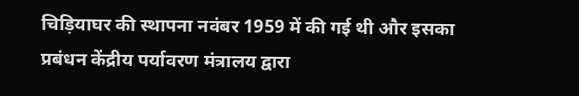चिड़ियाघर की स्थापना नवंबर 1959 में की गई थी और इसका प्रबंधन केंद्रीय पर्यावरण मंत्रालय द्वारा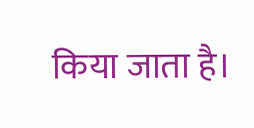किया जाता है।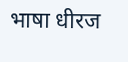भाषा धीरज